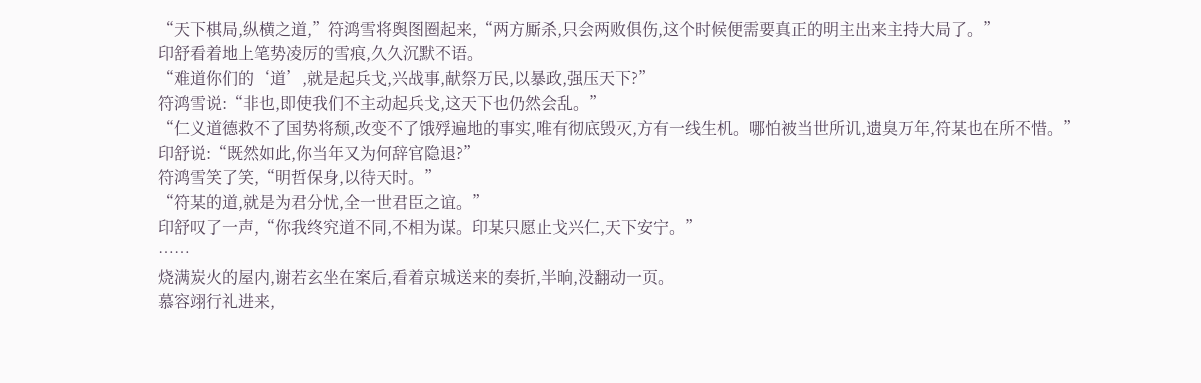“天下棋局,纵横之道,”符鸿雪将舆图圈起来,“两方厮杀,只会两败俱伤,这个时候便需要真正的明主出来主持大局了。”
印舒看着地上笔势凌厉的雪痕,久久沉默不语。
“难道你们的‘道’,就是起兵戈,兴战事,献祭万民,以暴政,强压天下?”
符鸿雪说:“非也,即使我们不主动起兵戈,这天下也仍然会乱。”
“仁义道德救不了国势将颓,改变不了饿殍遍地的事实,唯有彻底毁灭,方有一线生机。哪怕被当世所讥,遗臭万年,符某也在所不惜。”
印舒说:“既然如此,你当年又为何辞官隐退?”
符鸿雪笑了笑,“明哲保身,以待天时。”
“符某的道,就是为君分忧,全一世君臣之谊。”
印舒叹了一声,“你我终究道不同,不相为谋。印某只愿止戈兴仁,天下安宁。”
……
烧满炭火的屋内,谢若玄坐在案后,看着京城送来的奏折,半晌,没翻动一页。
慕容翊行礼进来,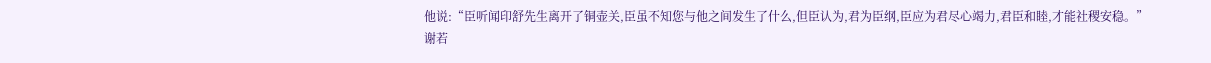他说:“臣听闻印舒先生离开了铜壶关,臣虽不知您与他之间发生了什么,但臣认为,君为臣纲,臣应为君尽心竭力,君臣和睦,才能社稷安稳。”
谢若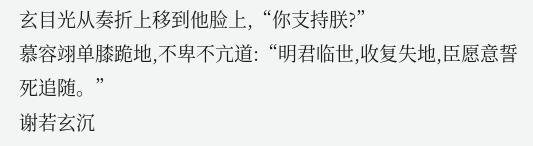玄目光从奏折上移到他脸上,“你支持朕?”
慕容翊单膝跪地,不卑不亢道:“明君临世,收复失地,臣愿意誓死追随。”
谢若玄沉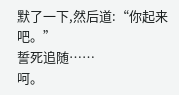默了一下,然后道:“你起来吧。”
誓死追随……
呵。